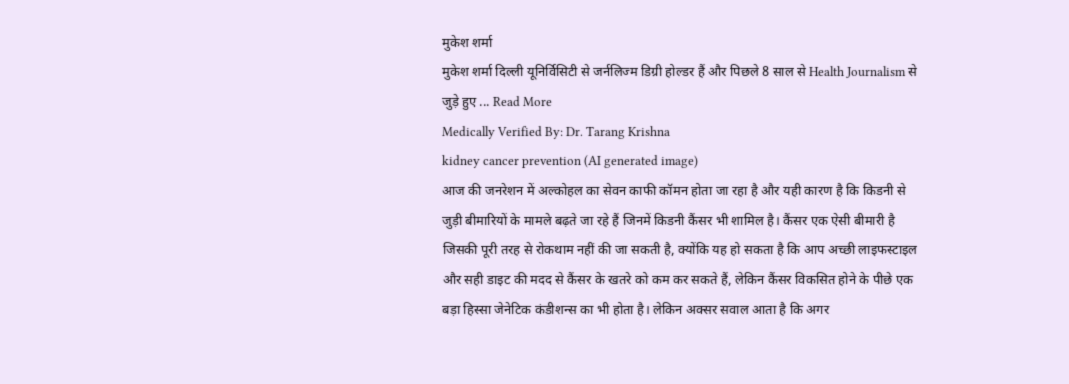मुकेश शर्मा
मुकेश शर्मा दिल्ली यूनिर्विसिटी से जर्नलिज्म डिग्री होल्डर हैं और पिछले 8 साल से Health Journalism से जुड़े हुए ... Read More
Medically Verified By: Dr. Tarang Krishna
kidney cancer prevention (AI generated image)
आज की जनरेशन में अल्कोहल का सेवन काफी कॉमन होता जा रहा है और यही कारण है कि किडनी से जुड़ी बीमारियों के मामले बढ़ते जा रहे हैं जिनमें किडनी कैंसर भी शामिल है। कैंसर एक ऐसी बीमारी है जिसकी पूरी तरह से रोकथाम नहीं की जा सकती है, क्योंकि यह हो सकता है कि आप अच्छी लाइफस्टाइल और सही डाइट की मदद से कैंसर के खतरे को कम कर सकते हैं, लेकिन कैंसर विकसित होने के पीछे एक बड़ा हिस्सा जेनेटिक कंडीशन्स का भी होता है। लेकिन अक्सर सवाल आता है कि अगर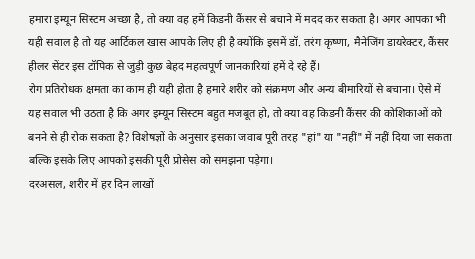हमारा इम्यून सिस्टम अच्छा है, तो क्या वह हमें किडनी कैंसर से बचाने में मदद कर सकता है। अगर आपका भी यही सवाल है तो यह आर्टिकल खास आपके लिए ही है क्योंकि इसमें डॉ. तरंग कृष्णा, मैनेजिंग डायरेक्टर, कैंसर हीलर सेंटर इस टॉपिक से जुड़ी कुछ बेहद महत्वपूर्ण जानकारियां हमें दे रहे हैं।
रोग प्रतिरोधक क्षमता का काम ही यही होता है हमारे शरीर को संक्रमण और अन्य बीमारियों से बचाना। ऐसे में यह सवाल भी उठता है कि अगर इम्यून सिस्टम बहुत मजबूत हो, तो क्या वह किडनी कैंसर की कोशिकाओं को बनने से ही रोक सकता है? विशेषज्ञों के अनुसार इसका जवाब पूरी तरह "हां" या "नहीं" में नहीं दिया जा सकता बल्कि इसके लिए आपको इसकी पूरी प्रोसेस को समझना पड़ेगा।
दरअसल, शरीर में हर दिन लाखों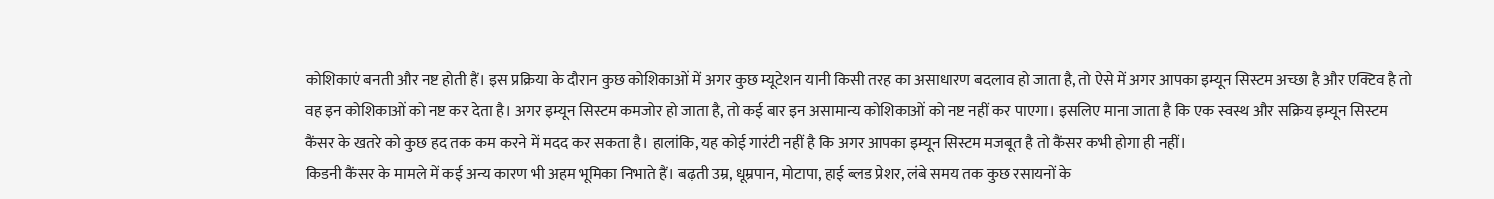कोशिकाएं बनती और नष्ट होती हैं। इस प्रक्रिया के दौरान कुछ कोशिकाओं में अगर कुछ म्यूटेशन यानी किसी तरह का असाधारण बदलाव हो जाता है, तो ऐसे में अगर आपका इम्यून सिस्टम अच्छा है और एक्टिव है तो वह इन कोशिकाओं को नष्ट कर देता है। अगर इम्यून सिस्टम कमजोर हो जाता है, तो कई बार इन असामान्य कोशिकाओं को नष्ट नहीं कर पाएगा। इसलिए माना जाता है कि एक स्वस्थ और सक्रिय इम्यून सिस्टम कैंसर के खतरे को कुछ हद तक कम करने में मदद कर सकता है। हालांकि, यह कोई गारंटी नहीं है कि अगर आपका इम्यून सिस्टम मजबूत है तो कैंसर कभी होगा ही नहीं।
किडनी कैंसर के मामले में कई अन्य कारण भी अहम भूमिका निभाते हैं। बढ़ती उम्र, धूम्रपान, मोटापा, हाई ब्लड प्रेशर, लंबे समय तक कुछ रसायनों के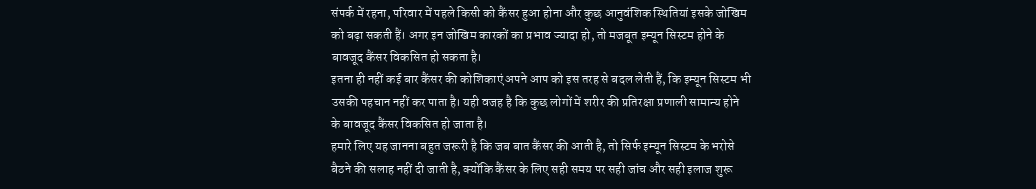संपर्क में रहना, परिवार में पहले किसी को कैंसर हुआ होना और कुछ आनुवंशिक स्थितियां इसके जोखिम को बढ़ा सकती हैं। अगर इन जोखिम कारकों का प्रभाव ज्यादा हो, तो मजबूत इम्यून सिस्टम होने के बावजूद कैंसर विकसित हो सकता है।
इतना ही नहीं कई बार कैंसर की कोशिकाएं अपने आप को इस तरह से बदल लेती हैं, कि इम्यून सिस्टम भी उसकी पहचान नहीं कर पाता है। यही वजह है कि कुछ लोगों में शरीर की प्रतिरक्षा प्रणाली सामान्य होने के बावजूद कैंसर विकसित हो जाता है।
हमारे लिए यह जानना बहुत जरूरी है कि जब बात कैंसर की आती है, तो सिर्फ इम्यून सिस्टम के भरोसे बैठने की सलाह नहीं दी जाती है, क्योंकि कैंसर के लिए सही समय पर सही जांच और सही इलाज शुरू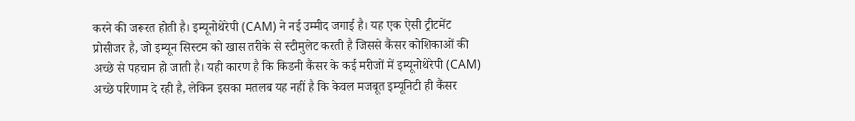करने की जरूरत होती है। इम्यूनोथेरेपी (CAM) ने नई उम्मीद जगाई है। यह एक ऐसी ट्रीटमेंट प्रोसीजर है, जो इम्यून सिस्टम को खास तरीके से स्टीमुलेट करती है जिससे कैंसर कोशिकाओं की अच्छे से पहचान हो जाती है। यही कारण है कि किडनी कैंसर के कई मरीजों में इम्यूनोथेरेपी (CAM) अच्छे परिणाम दे रही है, लेकिन इसका मतलब यह नहीं है कि केवल मजबूत इम्यूनिटी ही कैंसर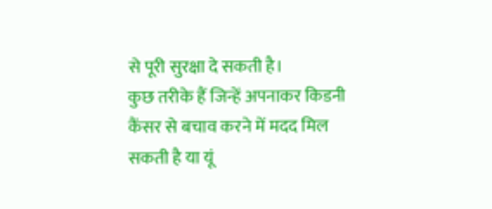से पूरी सुरक्षा दे सकती है।
कुछ तरीके हैं जिन्हें अपनाकर किडनी कैंसर से बचाव करने में मदद मिल सकती है या यूं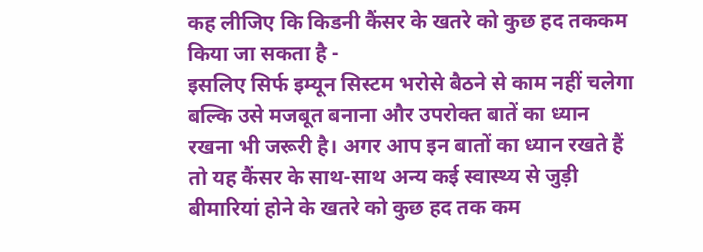कह लीजिए कि किडनी कैंसर के खतरे को कुछ हद तककम किया जा सकता है -
इसलिए सिर्फ इम्यून सिस्टम भरोसे बैठने से काम नहीं चलेगा बल्कि उसे मजबूत बनाना और उपरोक्त बातें का ध्यान रखना भी जरूरी है। अगर आप इन बातों का ध्यान रखते हैं तो यह कैंसर के साथ-साथ अन्य कई स्वास्थ्य से जुड़ी बीमारियां होने के खतरे को कुछ हद तक कम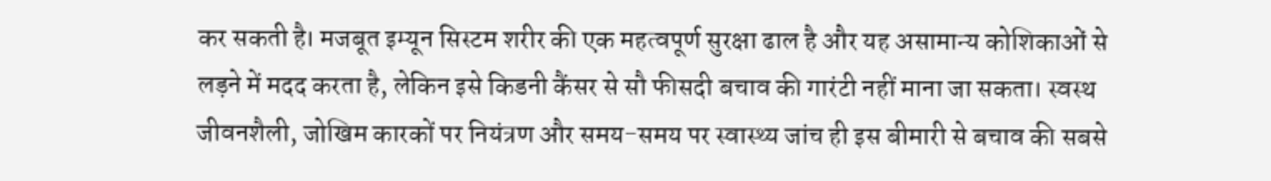कर सकती है। मजबूत इम्यून सिस्टम शरीर की एक महत्वपूर्ण सुरक्षा ढाल है और यह असामान्य कोशिकाओं से लड़ने में मदद करता है, लेकिन इसे किडनी कैंसर से सौ फीसदी बचाव की गारंटी नहीं माना जा सकता। स्वस्थ जीवनशैली, जोखिम कारकों पर नियंत्रण और समय-समय पर स्वास्थ्य जांच ही इस बीमारी से बचाव की सबसे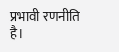प्रभावी रणनीति है।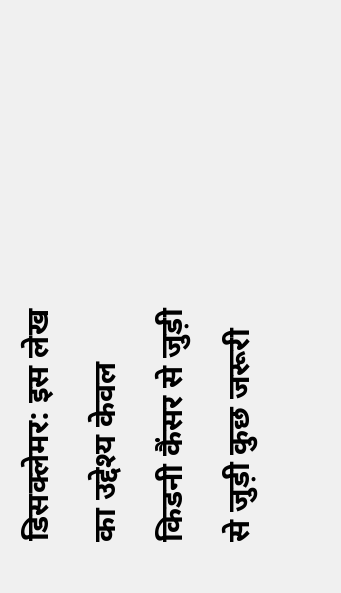डिसक्लेमर: इस लेख का उद्देश्य केवल किडनी कैंसर से जुड़ी से जुड़ी कुछ जरूरी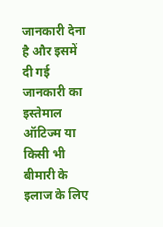जानकारी देना है और इसमें दी गई जानकारी का इस्तेमाल ऑटिज्म या किसी भी बीमारी के इलाज के लिए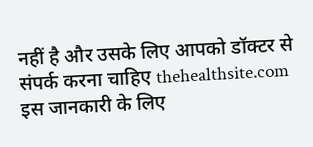नहीं है और उसके लिए आपको डॉक्टर से संपर्क करना चाहिए thehealthsite.com इस जानकारी के लिए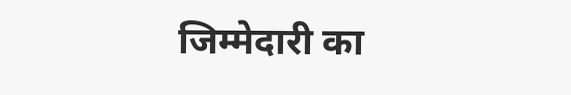जिम्मेदारी का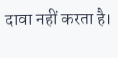दावा नहीं करता है।